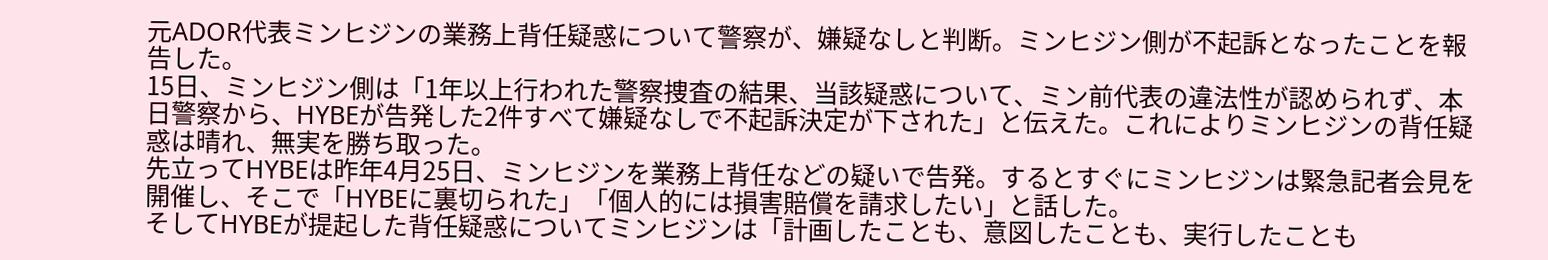元ADOR代表ミンヒジンの業務上背任疑惑について警察が、嫌疑なしと判断。ミンヒジン側が不起訴となったことを報告した。
15日、ミンヒジン側は「1年以上行われた警察捜査の結果、当該疑惑について、ミン前代表の違法性が認められず、本日警察から、HYBEが告発した2件すべて嫌疑なしで不起訴決定が下された」と伝えた。これによりミンヒジンの背任疑惑は晴れ、無実を勝ち取った。
先立ってHYBEは昨年4月25日、ミンヒジンを業務上背任などの疑いで告発。するとすぐにミンヒジンは緊急記者会見を開催し、そこで「HYBEに裏切られた」「個人的には損害賠償を請求したい」と話した。
そしてHYBEが提起した背任疑惑についてミンヒジンは「計画したことも、意図したことも、実行したことも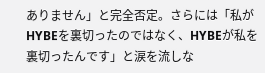ありません」と完全否定。さらには「私がHYBEを裏切ったのではなく、HYBEが私を裏切ったんです」と涙を流しな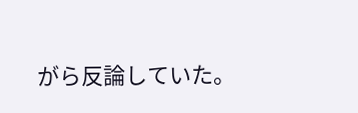がら反論していた。